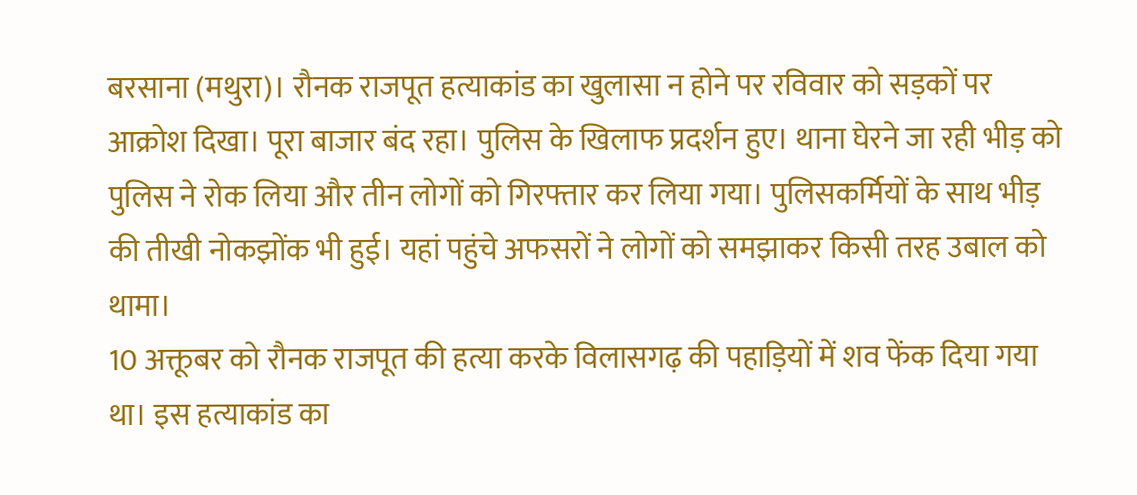बरसाना (मथुरा)। रौनक राजपूत हत्याकांड का खुलासा न होने पर रविवार को सड़कों पर आक्रोश दिखा। पूरा बाजार बंद रहा। पुलिस के खिलाफ प्रदर्शन हुए। थाना घेरने जा रही भीड़ को पुलिस ने रोक लिया और तीन लोगों को गिरफ्तार कर लिया गया। पुलिसकर्मियों के साथ भीड़ की तीखी नोकझोंक भी हुई। यहां पहुंचे अफसरों ने लोगों को समझाकर किसी तरह उबाल को थामा।
10 अक्तूबर को रौनक राजपूत की हत्या करके विलासगढ़ की पहाड़ियों में शव फेंक दिया गया था। इस हत्याकांड का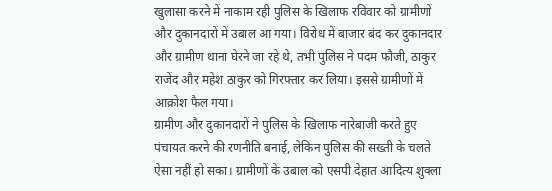खुलासा करने में नाकाम रही पुलिस के खिलाफ रविवार को ग्रामीणों और दुकानदारों में उबाल आ गया। विरोध में बाजार बंद कर दुकानदार और ग्रामीण थाना घेरने जा रहे थे, तभी पुलिस ने पदम फौजी, ठाकुर राजेंद और महेश ठाकुर को गिरफ्तार कर लिया। इससे ग्रामीणों में आक्रोश फैल गया।
ग्रामीण और दुकानदारों ने पुलिस के खिलाफ नारेबाजी करते हुए पंचायत करने की रणनीति बनाई, लेकिन पुलिस की सख्ती के चलते ऐसा नहीं हो सका। ग्रामीणों के उबाल को एसपी देहात आदित्य शुक्ला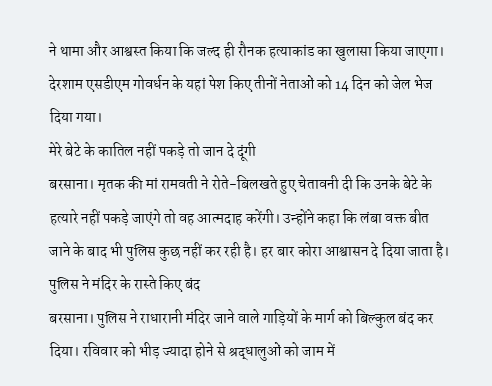ने थामा और आश्वस्त किया कि जल्द ही रौनक हत्याकांड का खुलासा किया जाएगा। देरशाम एसडीएम गोवर्धन के यहां पेश किए तीनों नेताओं को 14 दिन को जेल भेज दिया गया।
मेरे बेटे के कातिल नहीं पकड़े तो जान दे दूंगी
बरसाना। मृतक की मां रामवती ने रोते-बिलखते हुए चेतावनी दी कि उनके बेटे के हत्यारे नहीं पकड़े जाएंगे तो वह आत्मदाह करेंगी। उन्होंने कहा कि लंबा वक्त बीत जाने के बाद भी पुलिस कुछ नहीं कर रही है। हर बार कोरा आश्वासन दे दिया जाता है।
पुलिस ने मंदिर के रास्ते किए बंद
बरसाना। पुलिस ने राधारानी मंदिर जाने वाले गाड़ियों के मार्ग को बिल्कुल बंद कर दिया। रविवार को भीड़ ज्यादा होने से श्रद्धालुओं को जाम में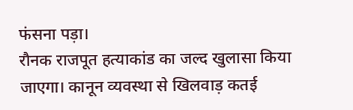फंसना पड़ा।
रौनक राजपूत हत्याकांड का जल्द खुलासा किया जाएगा। कानून व्यवस्था से खिलवाड़ कतई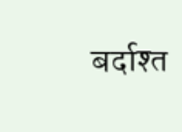बर्दाश्त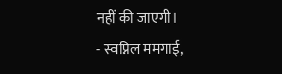नहीं की जाएगी।
- स्वप्निल ममगाई,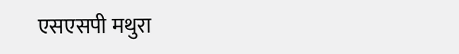एसएसपी मथुरा